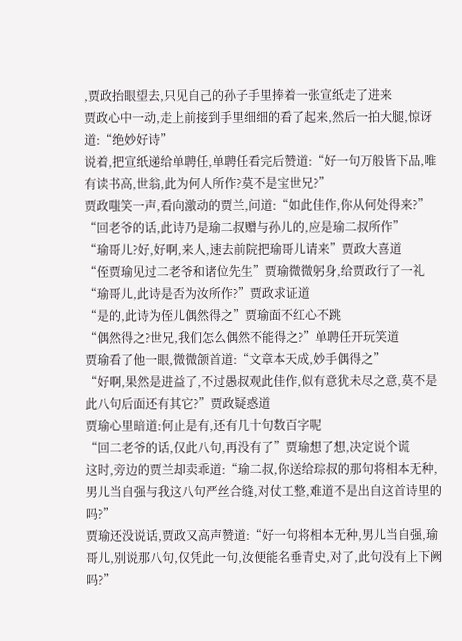,贾政抬眼望去,只见自己的孙子手里捧着一张宣纸走了进来
贾政心中一动,走上前接到手里细细的看了起来,然后一拍大腿,惊讶道:“绝妙好诗”
说着,把宣纸递给单聘任,单聘任看完后赞道:“好一句万般皆下品,唯有读书高,世翁,此为何人所作?莫不是宝世兄?”
贾政嗤笑一声,看向激动的贾兰,问道:“如此佳作,你从何处得来?”
“回老爷的话,此诗乃是瑜二叔赠与孙儿的,应是瑜二叔所作”
“瑜哥儿?好,好啊,来人,速去前院把瑜哥儿请来”贾政大喜道
“侄贾瑜见过二老爷和诸位先生”贾瑜微微躬身,给贾政行了一礼
“瑜哥儿,此诗是否为汝所作?”贾政求证道
“是的,此诗为侄儿偶然得之”贾瑜面不红心不跳
“偶然得之?世兄,我们怎么偶然不能得之?”单聘任开玩笑道
贾瑜看了他一眼,微微颌首道:“文章本天成,妙手偶得之”
“好啊,果然是进益了,不过愚叔观此佳作,似有意犹未尽之意,莫不是此八句后面还有其它?”贾政疑惑道
贾瑜心里暗道:何止是有,还有几十句数百字呢
“回二老爷的话,仅此八句,再没有了”贾瑜想了想,决定说个谎
这时,旁边的贾兰却卖乖道:“瑜二叔,你送给琮叔的那句将相本无种,男儿当自强与我这八句严丝合缝,对仗工整,难道不是出自这首诗里的吗?”
贾瑜还没说话,贾政又高声赞道:“好一句将相本无种,男儿当自强,瑜哥儿,别说那八句,仅凭此一句,汝便能名垂青史,对了,此句没有上下阙吗?”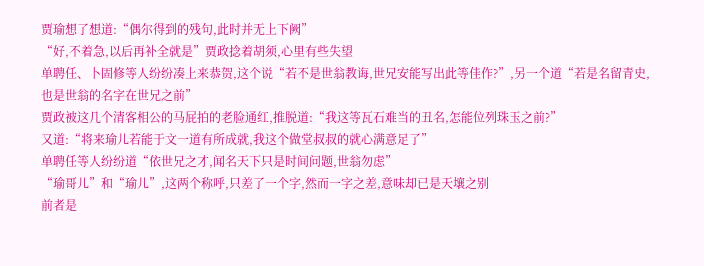贾瑜想了想道:“偶尔得到的残句,此时并无上下阙”
“好,不着急,以后再补全就是”贾政捻着胡须,心里有些失望
单聘任、卜固修等人纷纷凑上来恭贺,这个说“若不是世翁教诲,世兄安能写出此等佳作?”,另一个道“若是名留青史,也是世翁的名字在世兄之前”
贾政被这几个清客相公的马屁拍的老脸通红,推脱道:“我这等瓦石难当的丑名,怎能位列珠玉之前?”
又道:“将来瑜儿若能于文一道有所成就,我这个做堂叔叔的就心满意足了”
单聘任等人纷纷道“依世兄之才,闻名天下只是时间问题,世翁勿虑”
“瑜哥儿”和“瑜儿”,这两个称呼,只差了一个字,然而一字之差,意味却已是天壤之别
前者是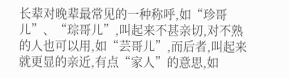长辈对晚辈最常见的一种称呼,如“珍哥儿”、“琮哥儿”,叫起来不甚亲切,对不熟的人也可以用,如“芸哥儿”,而后者,叫起来就更显的亲近,有点“家人”的意思,如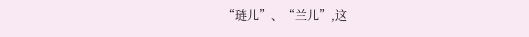“琏儿”、“兰儿”,这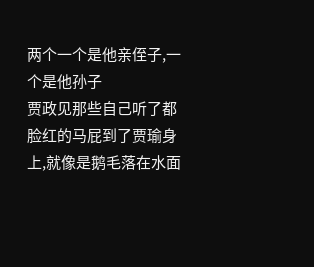两个一个是他亲侄子,一个是他孙子
贾政见那些自己听了都脸红的马屁到了贾瑜身上,就像是鹅毛落在水面